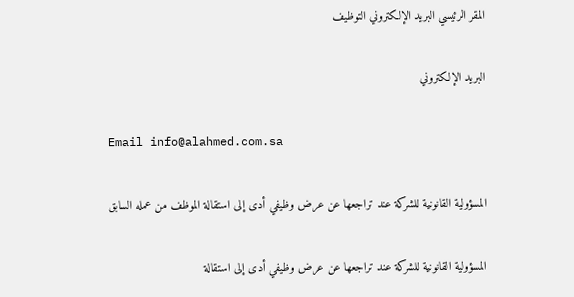المقر الرئيسي البريد الإلكتروني التوظيف

البريد الإلكتروني

Email info@alahmed.com.sa

المسؤولية القانونية للشركة عند تراجعها عن عرض وظيفي أدى إلى استقالة الموظف من عمله السابق

المسؤولية القانونية للشركة عند تراجعها عن عرض وظيفي أدى إلى استقالة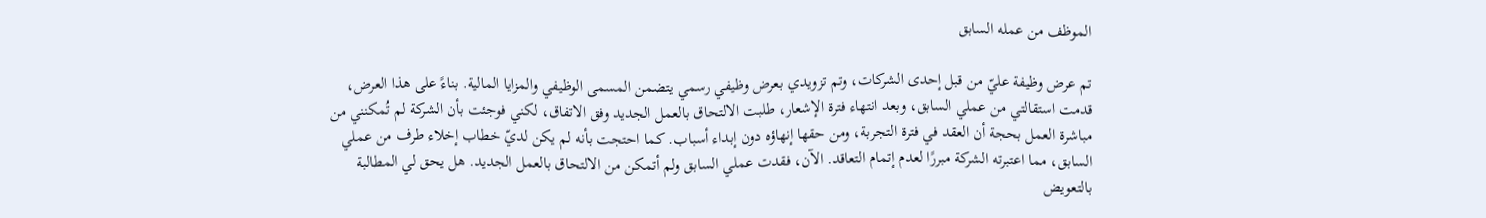الموظف من عمله السابق

تم عرض وظيفة عليّ من قبل إحدى الشركات، وتم تزويدي بعرض وظيفي رسمي يتضمن المسمى الوظيفي والمزايا المالية. بناءً على هذا العرض، قدمت استقالتي من عملي السابق، وبعد انتهاء فترة الإشعار، طلبت الالتحاق بالعمل الجديد وفق الاتفاق، لكني فوجئت بأن الشركة لم تُمكنني من مباشرة العمل بحجة أن العقد في فترة التجربة، ومن حقها إنهاؤه دون إبداء أسباب. كما احتجت بأنه لم يكن لديّ خطاب إخلاء طرف من عملي السابق، مما اعتبرته الشركة مبررًا لعدم إتمام التعاقد. الآن، فقدت عملي السابق ولم أتمكن من الالتحاق بالعمل الجديد. هل يحق لي المطالبة بالتعويض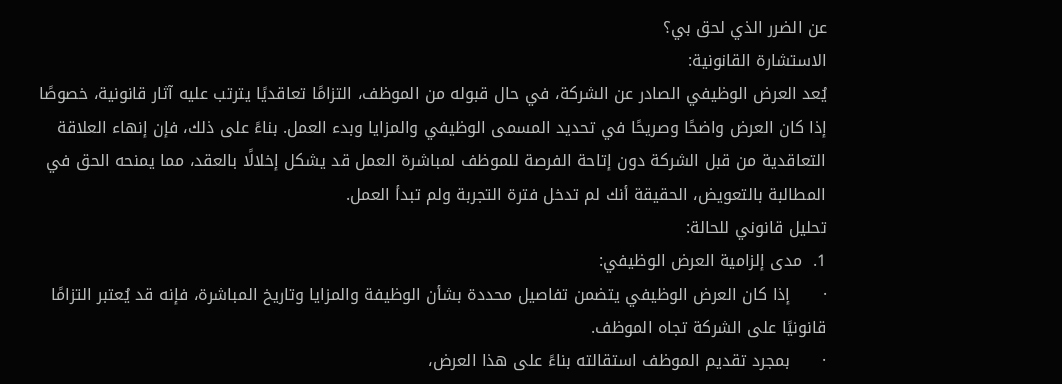عن الضرر الذي لحق بي؟
الاستشارة القانونية:
يُعد العرض الوظيفي الصادر عن الشركة، في حال قبوله من الموظف، التزامًا تعاقديًا يترتب عليه آثار قانونية، خصوصًا إذا كان العرض واضحًا وصريحًا في تحديد المسمى الوظيفي والمزايا وبدء العمل. بناءً على ذلك، فإن إنهاء العلاقة التعاقدية من قبل الشركة دون إتاحة الفرصة للموظف لمباشرة العمل قد يشكل إخلالًا بالعقد، مما يمنحه الحق في المطالبة بالتعويض، الحقيقة أنك لم تدخل فترة التجربة ولم تبدأ العمل.
تحليل قانوني للحالة:
1.  مدى إلزامية العرض الوظيفي:
·      إذا كان العرض الوظيفي يتضمن تفاصيل محددة بشأن الوظيفة والمزايا وتاريخ المباشرة، فإنه قد يُعتبر التزامًا قانونيًا على الشركة تجاه الموظف.
·      بمجرد تقديم الموظف استقالته بناءً على هذا العرض،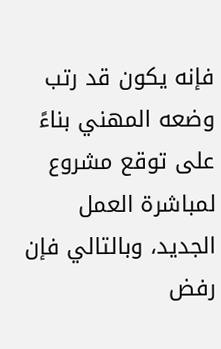فإنه يكون قد رتب وضعه المهني بناءً على توقع مشروع لمباشرة العمل الجديد، وبالتالي فإن رفض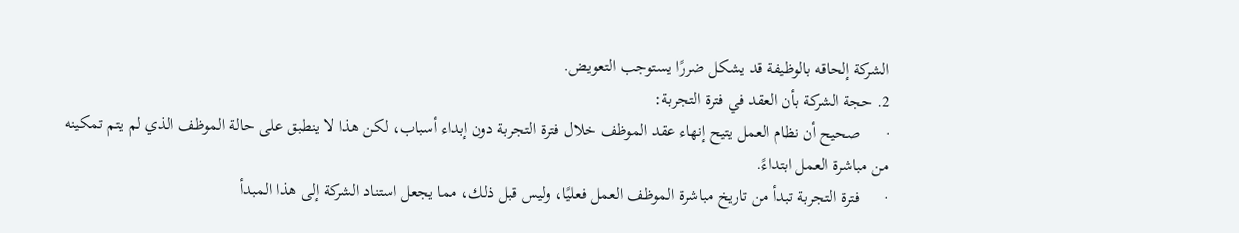الشركة إلحاقه بالوظيفة قد يشكل ضررًا يستوجب التعويض.
2. حجة الشركة بأن العقد في فترة التجربة:
·      صحيح أن نظام العمل يتيح إنهاء عقد الموظف خلال فترة التجربة دون إبداء أسباب، لكن هذا لا ينطبق على حالة الموظف الذي لم يتم تمكينه من مباشرة العمل ابتداءً.
·      فترة التجربة تبدأ من تاريخ مباشرة الموظف العمل فعليًا، وليس قبل ذلك، مما يجعل استناد الشركة إلى هذا المبدأ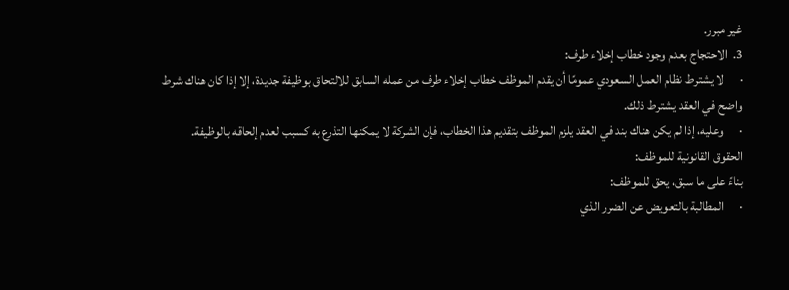غير مبرر.
3.  الاحتجاج بعدم وجود خطاب إخلاء طرف:
·      لا يشترط نظام العمل السعودي عمومًا أن يقدم الموظف خطاب إخلاء طرف من عمله السابق للالتحاق بوظيفة جديدة، إلا إذا كان هناك شرط واضح في العقد يشترط ذلك.
·      وعليه، إذا لم يكن هناك بند في العقد يلزم الموظف بتقديم هذا الخطاب، فإن الشركة لا يمكنها التذرع به كسبب لعدم إلحاقه بالوظيفة.
الحقوق القانونية للموظف:
بناءً على ما سبق، يحق للموظف:
·      المطالبة بالتعويض عن الضرر الذي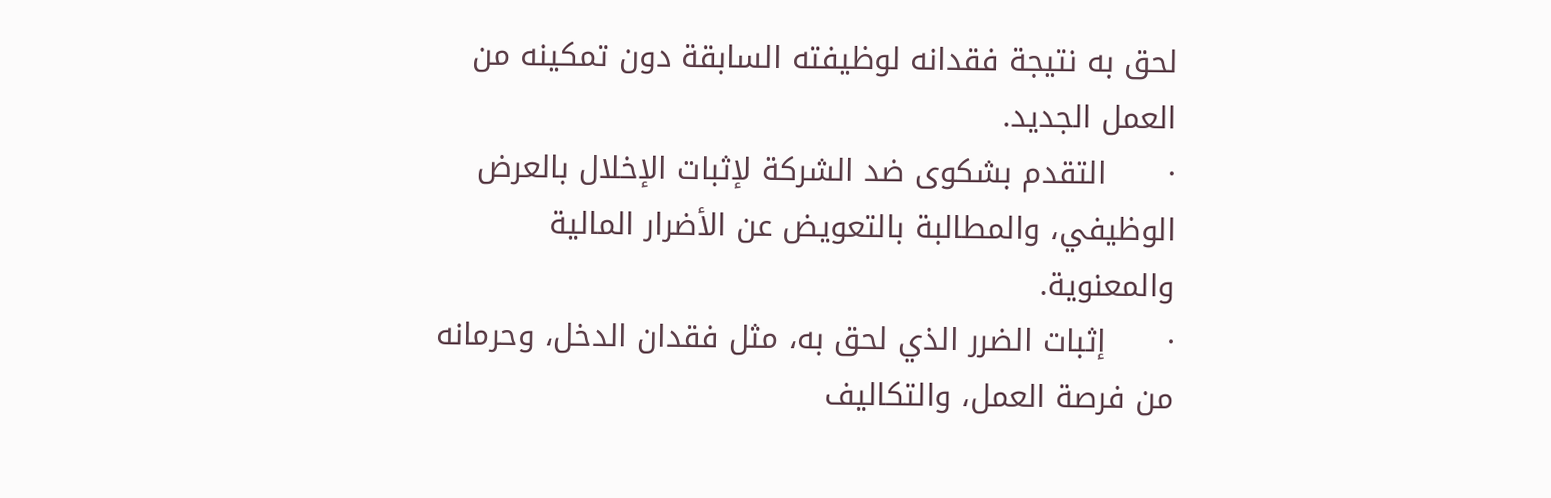لحق به نتيجة فقدانه لوظيفته السابقة دون تمكينه من العمل الجديد.
·      التقدم بشكوى ضد الشركة لإثبات الإخلال بالعرض الوظيفي، والمطالبة بالتعويض عن الأضرار المالية والمعنوية.
·      إثبات الضرر الذي لحق به، مثل فقدان الدخل، وحرمانه من فرصة العمل، والتكاليف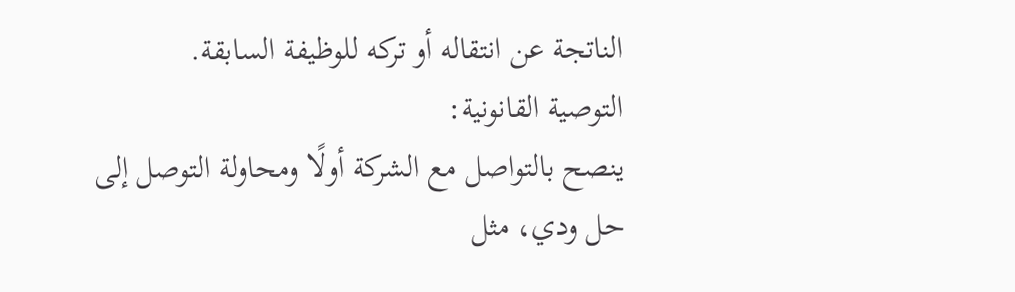الناتجة عن انتقاله أو تركه للوظيفة السابقة.
التوصية القانونية:
ينصح بالتواصل مع الشركة أولًا ومحاولة التوصل إلى حل ودي، مثل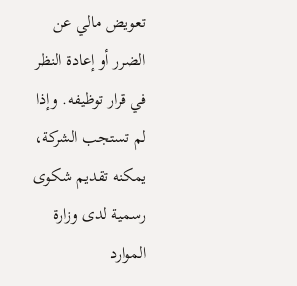تعويض مالي عن الضرر أو إعادة النظر في قرار توظيفه. وإذا لم تستجب الشركة، يمكنه تقديم شكوى رسمية لدى وزارة الموارد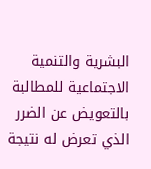البشرية والتنمية الاجتماعية للمطالبة بالتعويض عن الضرر الذي تعرض له نتيجة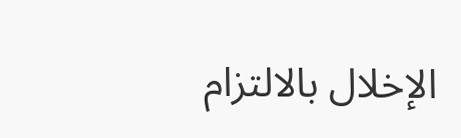الإخلال بالالتزام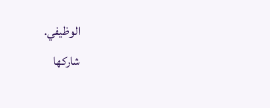الوظيفي.
شاركها